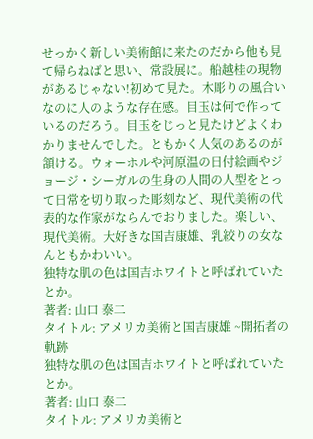せっかく新しい美術館に来たのだから他も見て帰らねばと思い、常設展に。船越桂の現物があるじゃない!初めて見た。木彫りの風合いなのに人のような存在感。目玉は何で作っているのだろう。目玉をじっと見たけどよくわかりませんでした。ともかく人気のあるのが頷ける。ウォーホルや河原温の日付絵画やジョージ・シーガルの生身の人間の人型をとって日常を切り取った彫刻など、現代美術の代表的な作家がならんでおりました。楽しい、現代美術。大好きな国吉康雄、乳絞りの女なんともかわいい。
独特な肌の色は国吉ホワイトと呼ばれていたとか。
著者: 山口 泰二
タイトル: アメリカ美術と国吉康雄 ~開拓者の軌跡
独特な肌の色は国吉ホワイトと呼ばれていたとか。
著者: 山口 泰二
タイトル: アメリカ美術と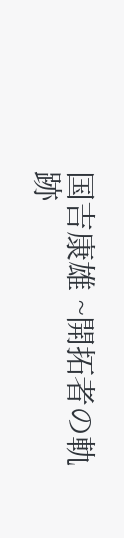国吉康雄 ~開拓者の軌跡